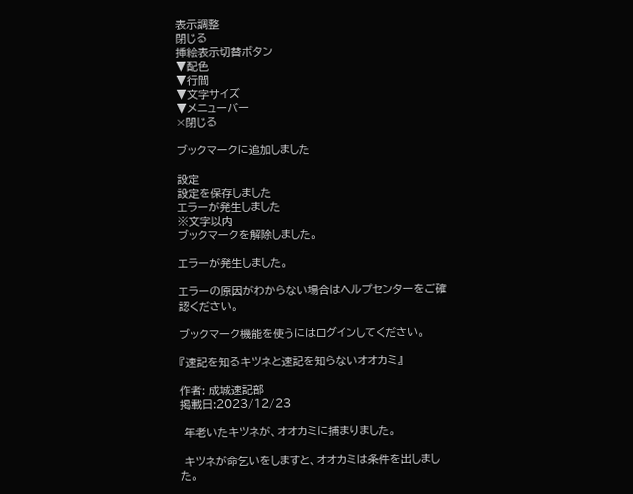表示調整
閉じる
挿絵表示切替ボタン
▼配色
▼行間
▼文字サイズ
▼メニューバー
×閉じる

ブックマークに追加しました

設定
設定を保存しました
エラーが発生しました
※文字以内
ブックマークを解除しました。

エラーが発生しました。

エラーの原因がわからない場合はヘルプセンターをご確認ください。

ブックマーク機能を使うにはログインしてください。

『速記を知るキツネと速記を知らないオオカミ』

作者: 成城速記部
掲載日:2023/12/23

 年老いたキツネが、オオカミに捕まりました。

 キツネが命乞いをしますと、オオカミは条件を出しました。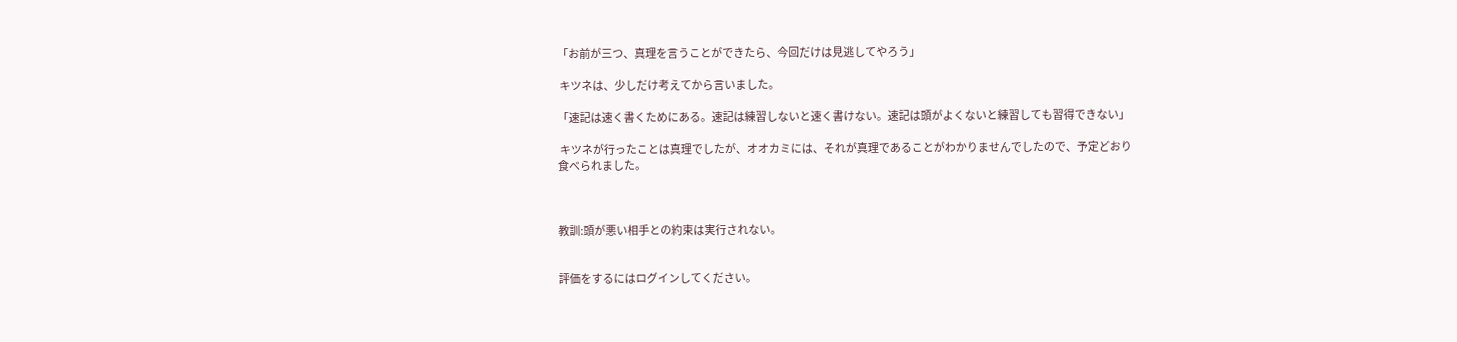「お前が三つ、真理を言うことができたら、今回だけは見逃してやろう」

 キツネは、少しだけ考えてから言いました。

「速記は速く書くためにある。速記は練習しないと速く書けない。速記は頭がよくないと練習しても習得できない」

 キツネが行ったことは真理でしたが、オオカミには、それが真理であることがわかりませんでしたので、予定どおり食べられました。



教訓:頭が悪い相手との約束は実行されない。


評価をするにはログインしてください。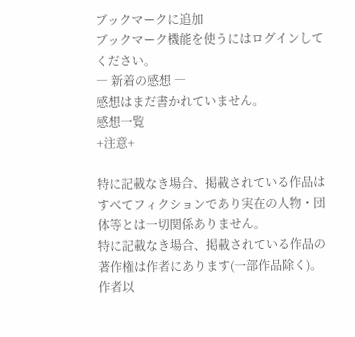ブックマークに追加
ブックマーク機能を使うにはログインしてください。
― 新着の感想 ―
感想はまだ書かれていません。
感想一覧
+注意+

特に記載なき場合、掲載されている作品はすべてフィクションであり実在の人物・団体等とは一切関係ありません。
特に記載なき場合、掲載されている作品の著作権は作者にあります(一部作品除く)。
作者以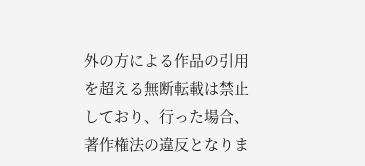外の方による作品の引用を超える無断転載は禁止しており、行った場合、著作権法の違反となりま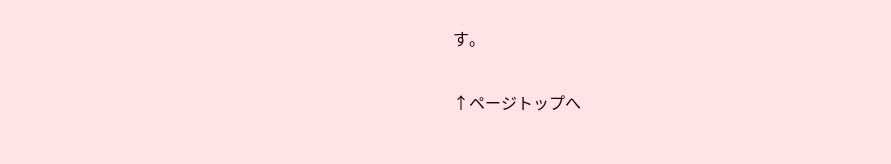す。

↑ページトップへ